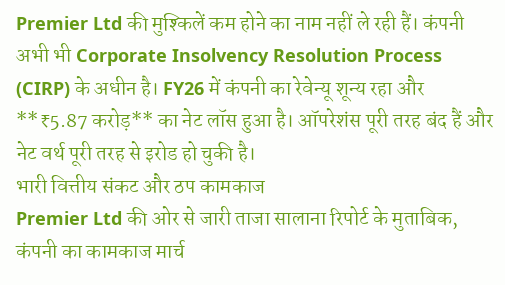Premier Ltd की मुश्किलें कम होने का नाम नहीं ले रही हैं। कंपनी अभी भी Corporate Insolvency Resolution Process (CIRP) के अधीन है। FY26 में कंपनी का रेवेन्यू शून्य रहा और **₹5.87 करोड़** का नेट लॉस हुआ है। ऑपरेशंस पूरी तरह बंद हैं और नेट वर्थ पूरी तरह से इरोड हो चुकी है।
भारी वित्तीय संकट और ठप कामकाज
Premier Ltd की ओर से जारी ताजा सालाना रिपोर्ट के मुताबिक, कंपनी का कामकाज मार्च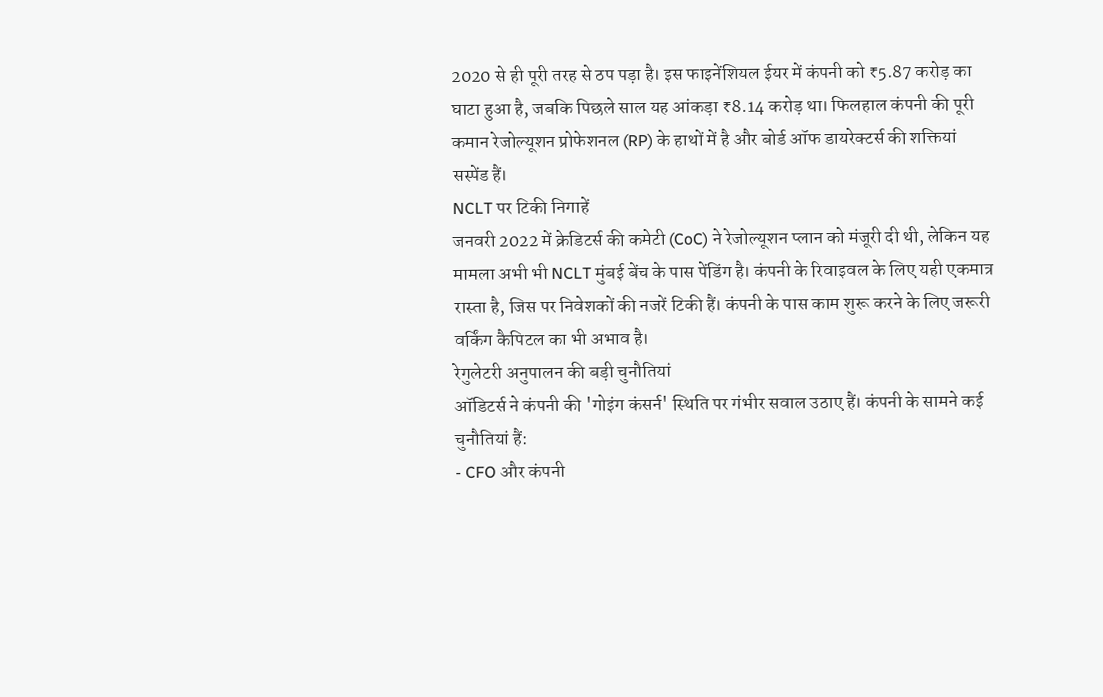2020 से ही पूरी तरह से ठप पड़ा है। इस फाइनेंशियल ईयर में कंपनी को ₹5.87 करोड़ का घाटा हुआ है, जबकि पिछले साल यह आंकड़ा ₹8.14 करोड़ था। फिलहाल कंपनी की पूरी कमान रेजोल्यूशन प्रोफेशनल (RP) के हाथों में है और बोर्ड ऑफ डायरेक्टर्स की शक्तियां सस्पेंड हैं।
NCLT पर टिकी निगाहें
जनवरी 2022 में क्रेडिटर्स की कमेटी (CoC) ने रेजोल्यूशन प्लान को मंजूरी दी थी, लेकिन यह मामला अभी भी NCLT मुंबई बेंच के पास पेंडिंग है। कंपनी के रिवाइवल के लिए यही एकमात्र रास्ता है, जिस पर निवेशकों की नजरें टिकी हैं। कंपनी के पास काम शुरू करने के लिए जरूरी वर्किंग कैपिटल का भी अभाव है।
रेगुलेटरी अनुपालन की बड़ी चुनौतियां
ऑडिटर्स ने कंपनी की 'गोइंग कंसर्न' स्थिति पर गंभीर सवाल उठाए हैं। कंपनी के सामने कई चुनौतियां हैं:
- CFO और कंपनी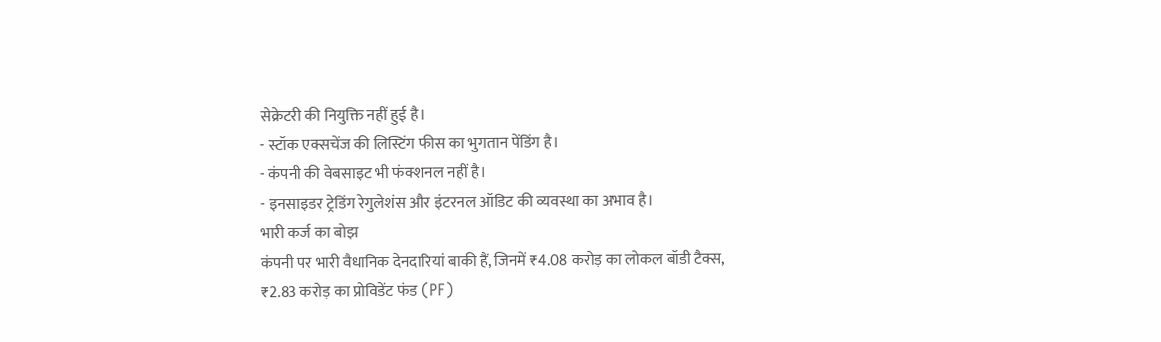सेक्रेटरी की नियुक्ति नहीं हुई है।
- स्टॉक एक्सचेंज की लिस्टिंग फीस का भुगतान पेंडिंग है।
- कंपनी की वेबसाइट भी फंक्शनल नहीं है।
- इनसाइडर ट्रेडिंग रेगुलेशंस और इंटरनल ऑडिट की व्यवस्था का अभाव है।
भारी कर्ज का बोझ
कंपनी पर भारी वैधानिक देनदारियां बाकी हैं, जिनमें ₹4.08 करोड़ का लोकल बॉडी टैक्स, ₹2.83 करोड़ का प्रोविडेंट फंड (PF)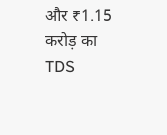और ₹1.15 करोड़ का TDS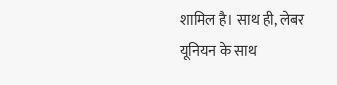शामिल है। साथ ही, लेबर यूनियन के साथ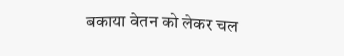बकाया वेतन को लेकर चल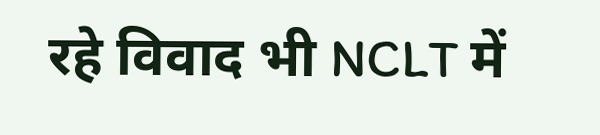रहे विवाद भी NCLT में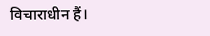विचाराधीन हैं।